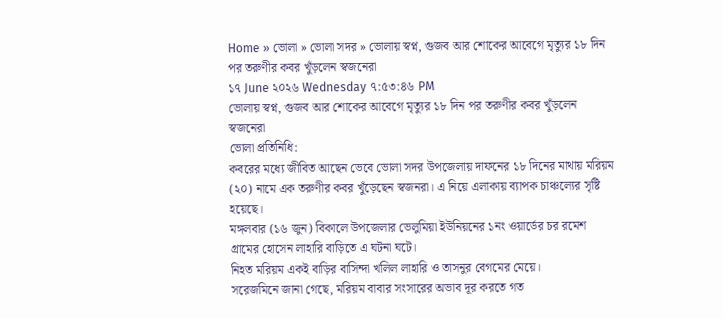Home » ভোলা » ভোলা সদর » ভোলায় স্বপ্ন, গুজব আর শোকের আবেগে মৃত্যুর ১৮ দিন পর তরুণীর কবর খুঁড়লেন স্বজনেরা
১৭ June ২০২৬ Wednesday ৭:৫৩:৪৬ PM
ভোলায় স্বপ্ন, গুজব আর শোকের আবেগে মৃত্যুর ১৮ দিন পর তরুণীর কবর খুঁড়লেন স্বজনেরা
ভোলা প্রতিনিধি:
কবরের মধ্যে জীবিত আছেন ভেবে ভোলা সদর উপজেলায় দাফনের ১৮ দিনের মাথায় মরিয়ম (২০) নামে এক তরুণীর কবর খুঁড়েছেন স্বজনরা। এ নিয়ে এলাকায় ব্যাপক চাঞ্চল্যের সৃষ্টি হয়েছে।
মঙ্গলবার (১৬ জুন) বিকালে উপজেলার ভেলুমিয়া ইউনিয়নের ১নং ওয়ার্ডের চর রমেশ গ্রামের হোসেন লাহারি বাড়িতে এ ঘটনা ঘটে।
নিহত মরিয়ম একই বাড়ির বাসিন্দা খলিল লাহারি ও তাসনুর বেগমের মেয়ে।
সরেজমিনে জানা গেছে, মরিয়ম বাবার সংসারের অভাব দূর করতে গত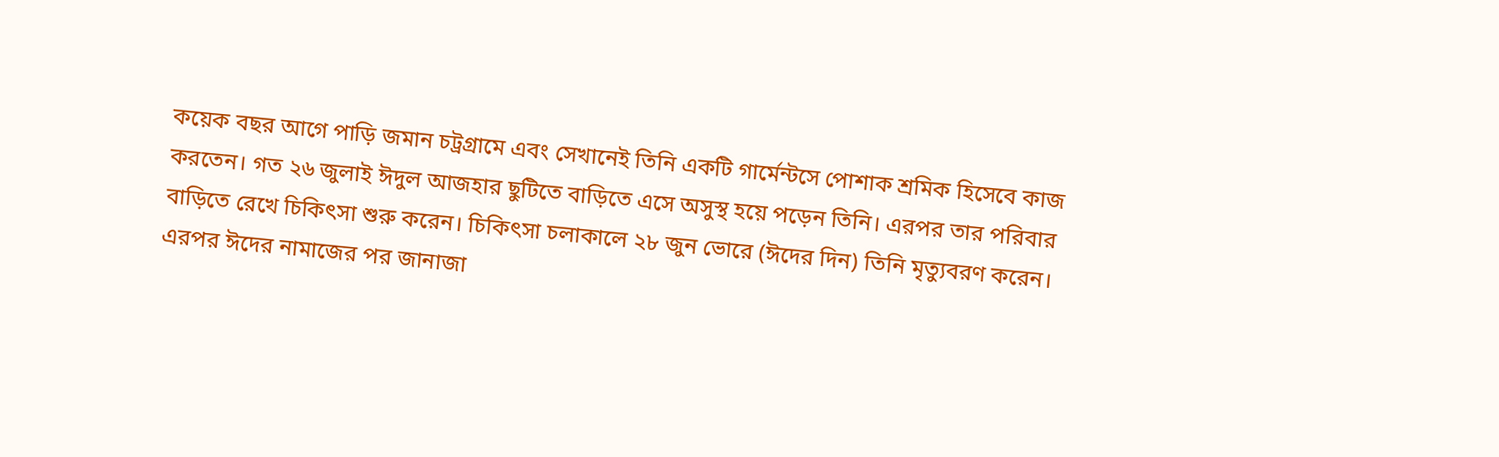কয়েক বছর আগে পাড়ি জমান চট্রগ্রামে এবং সেখানেই তিনি একটি গার্মেন্টসে পোশাক শ্রমিক হিসেবে কাজ করতেন। গত ২৬ জুলাই ঈদুল আজহার ছুটিতে বাড়িতে এসে অসুস্থ হয়ে পড়েন তিনি। এরপর তার পরিবার বাড়িতে রেখে চিকিৎসা শুরু করেন। চিকিৎসা চলাকালে ২৮ জুন ভোরে (ঈদের দিন) তিনি মৃত্যুবরণ করেন। এরপর ঈদের নামাজের পর জানাজা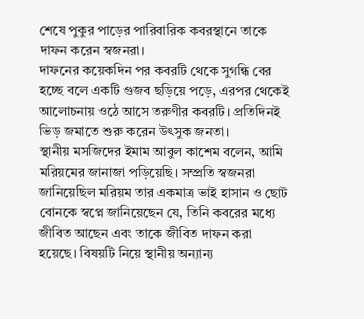শেষে পুকুর পাড়ের পারিবারিক কবরস্থানে তাকে দাফন করেন স্বজনরা।
দাফনের কয়েকদিন পর কবরটি থেকে সুগন্ধি বের হচ্ছে বলে একটি গুজব ছড়িয়ে পড়ে, এরপর থেকেই আলোচনায় ওঠে আসে তরুণীর কবরটি। প্রতিদিনই ভিড় জমাতে শুরু করেন উৎসুক জনতা।
স্থানীয় মসজিদের ইমাম আবুল কাশেম বলেন, আমি মরিয়মের জানাজা পড়িয়েছি। সম্প্রতি স্বজনরা জানিয়েছিল মরিয়ম তার একমাত্র ভাই হাসান ও ছোট বোনকে স্বপ্নে জানিয়েছেন যে, তিনি কবরের মধ্যে জীবিত আছেন এবং তাকে জীবিত দাফন করা হয়েছে। বিষয়টি নিয়ে স্থানীয় অন্যান্য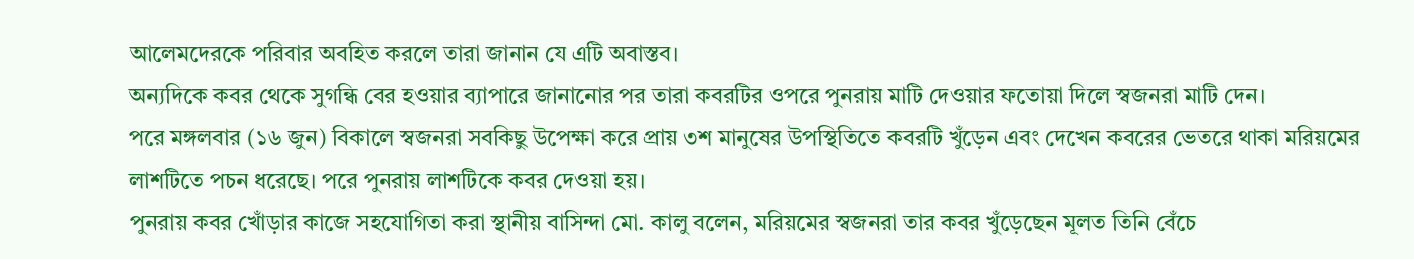আলেমদেরকে পরিবার অবহিত করলে তারা জানান যে এটি অবাস্তব।
অন্যদিকে কবর থেকে সুগন্ধি বের হওয়ার ব্যাপারে জানানোর পর তারা কবরটির ওপরে পুনরায় মাটি দেওয়ার ফতোয়া দিলে স্বজনরা মাটি দেন।
পরে মঙ্গলবার (১৬ জুন) বিকালে স্বজনরা সবকিছু উপেক্ষা করে প্রায় ৩শ মানুষের উপস্থিতিতে কবরটি খুঁড়েন এবং দেখেন কবরের ভেতরে থাকা মরিয়মের লাশটিতে পচন ধরেছে। পরে পুনরায় লাশটিকে কবর দেওয়া হয়।
পুনরায় কবর খোঁড়ার কাজে সহযোগিতা করা স্থানীয় বাসিন্দা মো. কালু বলেন, মরিয়মের স্বজনরা তার কবর খুঁড়েছেন মূলত তিনি বেঁচে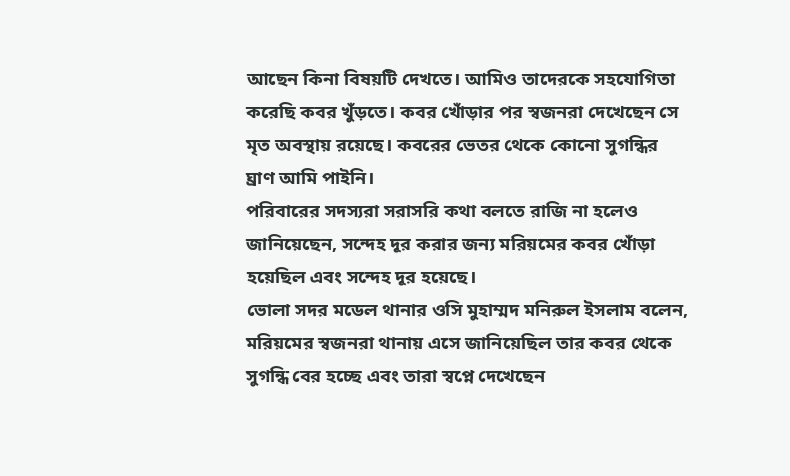আছেন কিনা বিষয়টি দেখতে। আমিও তাদেরকে সহযোগিতা করেছি কবর খুঁড়তে। কবর খোঁড়ার পর স্বজনরা দেখেছেন সে মৃত অবস্থায় রয়েছে। কবরের ভেতর থেকে কোনো সুগন্ধির ঘ্রাণ আমি পাইনি।
পরিবারের সদস্যরা সরাসরি কথা বলতে রাজি না হলেও জানিয়েছেন, সন্দেহ দূর করার জন্য মরিয়মের কবর খোঁড়া হয়েছিল এবং সন্দেহ দূর হয়েছে।
ভোলা সদর মডেল থানার ওসি মুহাম্মদ মনিরুল ইসলাম বলেন, মরিয়মের স্বজনরা থানায় এসে জানিয়েছিল তার কবর থেকে সুগন্ধি বের হচ্ছে এবং তারা স্বপ্নে দেখেছেন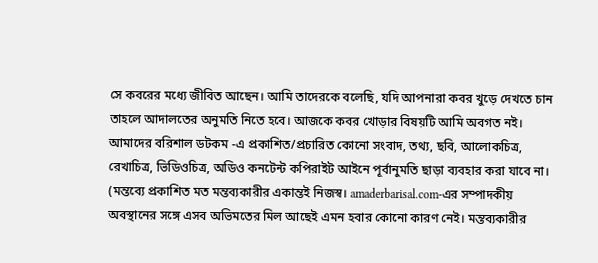সে কবরের মধ্যে জীবিত আছেন। আমি তাদেরকে বলেছি, যদি আপনারা কবর খুড়ে দেখতে চান তাহলে আদালতের অনুমতি নিতে হবে। আজকে কবর খোড়ার বিষয়টি আমি অবগত নই।
আমাদের বরিশাল ডটকম -এ প্রকাশিত/প্রচারিত কোনো সংবাদ, তথ্য, ছবি, আলোকচিত্র, রেখাচিত্র, ভিডিওচিত্র, অডিও কনটেন্ট কপিরাইট আইনে পূর্বানুমতি ছাড়া ব্যবহার করা যাবে না।
(মন্তব্যে প্রকাশিত মত মন্তব্যকারীর একান্তই নিজস্ব। amaderbarisal.com-এর সম্পাদকীয় অবস্থানের সঙ্গে এসব অভিমতের মিল আছেই এমন হবার কোনো কারণ নেই। মন্তব্যকারীর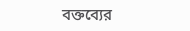বক্তব্যের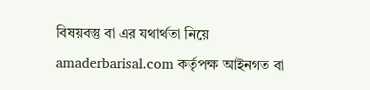বিষয়বস্তু বা এর যথার্থতা নিয়ে amaderbarisal.com কর্তৃপক্ষ আইনগত বা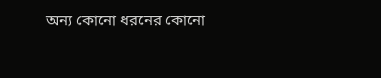অন্য কোনো ধরনের কোনো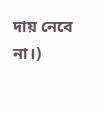দায় নেবে না।)